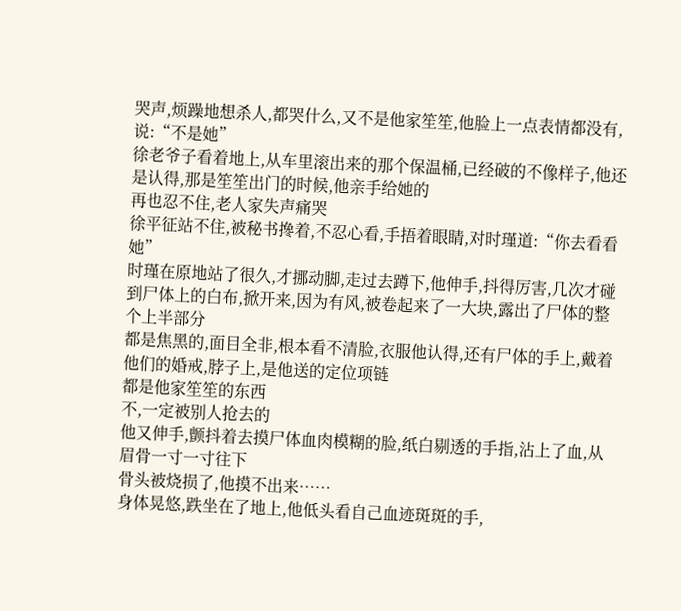哭声,烦躁地想杀人,都哭什么,又不是他家笙笙,他脸上一点表情都没有,说:“不是她”
徐老爷子看着地上,从车里滚出来的那个保温桶,已经破的不像样子,他还是认得,那是笙笙出门的时候,他亲手给她的
再也忍不住,老人家失声痛哭
徐平征站不住,被秘书搀着,不忍心看,手捂着眼睛,对时瑾道:“你去看看她”
时瑾在原地站了很久,才挪动脚,走过去蹲下,他伸手,抖得厉害,几次才碰到尸体上的白布,掀开来,因为有风,被卷起来了一大块,露出了尸体的整个上半部分
都是焦黑的,面目全非,根本看不清脸,衣服他认得,还有尸体的手上,戴着他们的婚戒,脖子上,是他送的定位项链
都是他家笙笙的东西
不,一定被别人抢去的
他又伸手,颤抖着去摸尸体血肉模糊的脸,纸白剔透的手指,沾上了血,从眉骨一寸一寸往下
骨头被烧损了,他摸不出来……
身体晃悠,跌坐在了地上,他低头看自己血迹斑斑的手,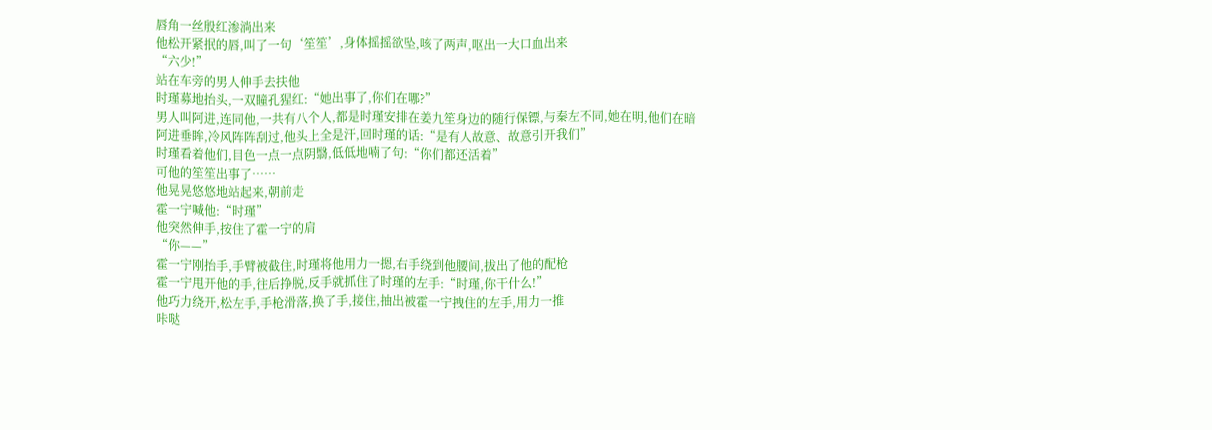唇角一丝殷红渗淌出来
他松开紧抿的唇,叫了一句‘笙笙’,身体摇摇欲坠,咳了两声,呕出一大口血出来
“六少!”
站在车旁的男人伸手去扶他
时瑾募地抬头,一双瞳孔猩红:“她出事了,你们在哪?”
男人叫阿进,连同他,一共有八个人,都是时瑾安排在姜九笙身边的随行保镖,与秦左不同,她在明,他们在暗
阿进垂眸,冷风阵阵刮过,他头上全是汗,回时瑾的话:“是有人故意、故意引开我们”
时瑾看着他们,目色一点一点阴翳,低低地喃了句:“你们都还活着”
可他的笙笙出事了……
他晃晃悠悠地站起来,朝前走
霍一宁喊他:“时瑾”
他突然伸手,按住了霍一宁的肩
“你——”
霍一宁刚抬手,手臂被截住,时瑾将他用力一摁,右手绕到他腰间,拔出了他的配枪
霍一宁甩开他的手,往后挣脱,反手就抓住了时瑾的左手:“时瑾,你干什么!”
他巧力绕开,松左手,手枪滑落,换了手,接住,抽出被霍一宁拽住的左手,用力一推
咔哒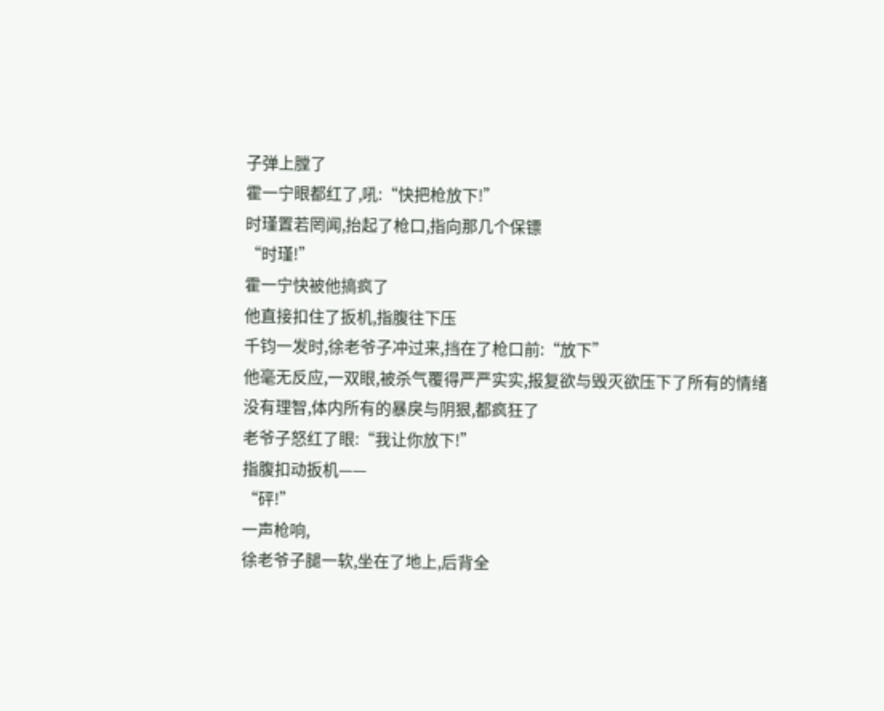子弹上膛了
霍一宁眼都红了,吼:“快把枪放下!”
时瑾置若罔闻,抬起了枪口,指向那几个保镖
“时瑾!”
霍一宁快被他搞疯了
他直接扣住了扳机,指腹往下压
千钧一发时,徐老爷子冲过来,挡在了枪口前:“放下”
他毫无反应,一双眼,被杀气覆得严严实实,报复欲与毁灭欲压下了所有的情绪
没有理智,体内所有的暴戾与阴狠,都疯狂了
老爷子怒红了眼:“我让你放下!”
指腹扣动扳机——
“砰!”
一声枪响,
徐老爷子腿一软,坐在了地上,后背全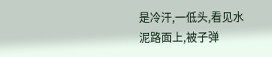是冷汗,一低头,看见水泥路面上,被子弹